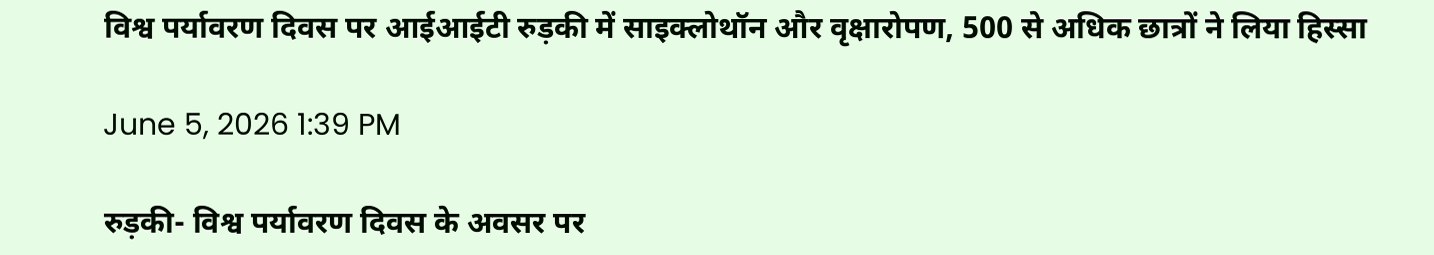विश्व पर्यावरण दिवस पर आईआईटी रुड़की में साइक्लोथॉन और वृक्षारोपण, 500 से अधिक छात्रों ने लिया हिस्सा

June 5, 2026 1:39 PM

रुड़की- विश्व पर्यावरण दिवस के अवसर पर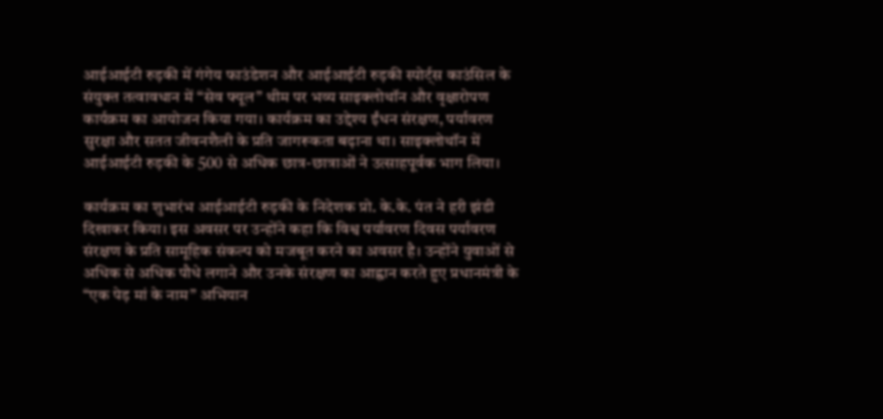आईआईटी रुड़की में गंगेय फाउंडेशन और आईआईटी रुड़की स्पोर्ट्स काउंसिल के संयुक्त तत्वावधान में “सेव फ्यूल” थीम पर भव्य साइक्लोथॉन और वृक्षारोपण कार्यक्रम का आयोजन किया गया। कार्यक्रम का उद्देश्य ईंधन संरक्षण, पर्यावरण सुरक्षा और सतत जीवनशैली के प्रति जागरूकता बढ़ाना था। साइक्लोथॉन में आईआईटी रुड़की के 500 से अधिक छात्र-छात्राओं ने उत्साहपूर्वक भाग लिया।

कार्यक्रम का शुभारंभ आईआईटी रुड़की के निदेशक प्रो. के.के. पंत ने हरी झंडी दिखाकर किया। इस अवसर पर उन्होंने कहा कि विश्व पर्यावरण दिवस पर्यावरण संरक्षण के प्रति सामूहिक संकल्प को मजबूत करने का अवसर है। उन्होंने युवाओं से अधिक से अधिक पौधे लगाने और उनके संरक्षण का आह्वान करते हुए प्रधानमंत्री के “एक पेड़ मां के नाम” अभियान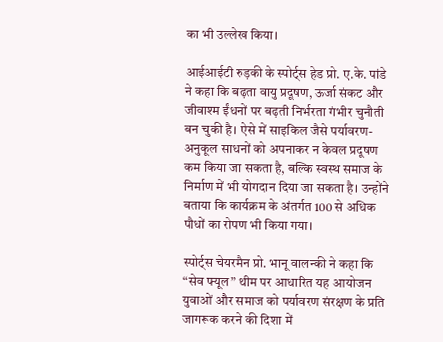का भी उल्लेख किया।

आईआईटी रुड़की के स्पोर्ट्स हेड प्रो. ए.के. पांडे ने कहा कि बढ़ता वायु प्रदूषण, ऊर्जा संकट और जीवाश्म ईंधनों पर बढ़ती निर्भरता गंभीर चुनौती बन चुकी है। ऐसे में साइकिल जैसे पर्यावरण-अनुकूल साधनों को अपनाकर न केवल प्रदूषण कम किया जा सकता है, बल्कि स्वस्थ समाज के निर्माण में भी योगदान दिया जा सकता है। उन्होंने बताया कि कार्यक्रम के अंतर्गत 100 से अधिक पौधों का रोपण भी किया गया।

स्पोर्ट्स चेयरमैन प्रो. भानू वालन्की ने कहा कि “सेव फ्यूल” थीम पर आधारित यह आयोजन युवाओं और समाज को पर्यावरण संरक्षण के प्रति जागरूक करने की दिशा में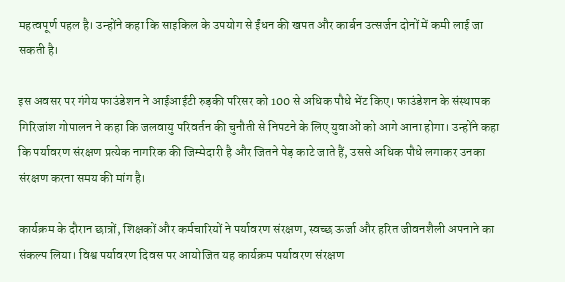महत्वपूर्ण पहल है। उन्होंने कहा कि साइकिल के उपयोग से ईंधन की खपत और कार्बन उत्सर्जन दोनों में कमी लाई जा सकती है।

इस अवसर पर गंगेय फाउंडेशन ने आईआईटी रुड़की परिसर को 100 से अधिक पौधे भेंट किए। फाउंडेशन के संस्थापक गिरिजांश गोपालन ने कहा कि जलवायु परिवर्तन की चुनौती से निपटने के लिए युवाओं को आगे आना होगा। उन्होंने कहा कि पर्यावरण संरक्षण प्रत्येक नागरिक की जिम्मेदारी है और जितने पेड़ काटे जाते हैं, उससे अधिक पौधे लगाकर उनका संरक्षण करना समय की मांग है।

कार्यक्रम के दौरान छात्रों, शिक्षकों और कर्मचारियों ने पर्यावरण संरक्षण, स्वच्छ ऊर्जा और हरित जीवनशैली अपनाने का संकल्प लिया। विश्व पर्यावरण दिवस पर आयोजित यह कार्यक्रम पर्यावरण संरक्षण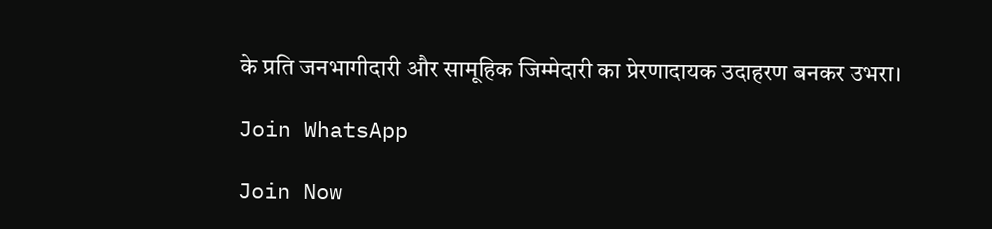के प्रति जनभागीदारी और सामूहिक जिम्मेदारी का प्रेरणादायक उदाहरण बनकर उभरा।

Join WhatsApp

Join Now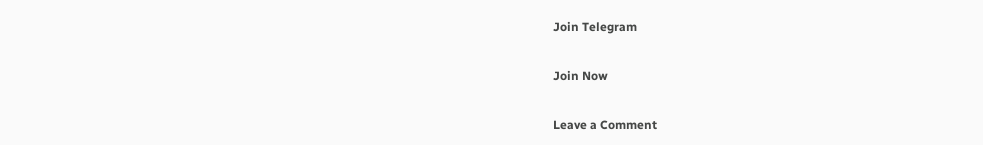Join Telegram

Join Now

Leave a Comment